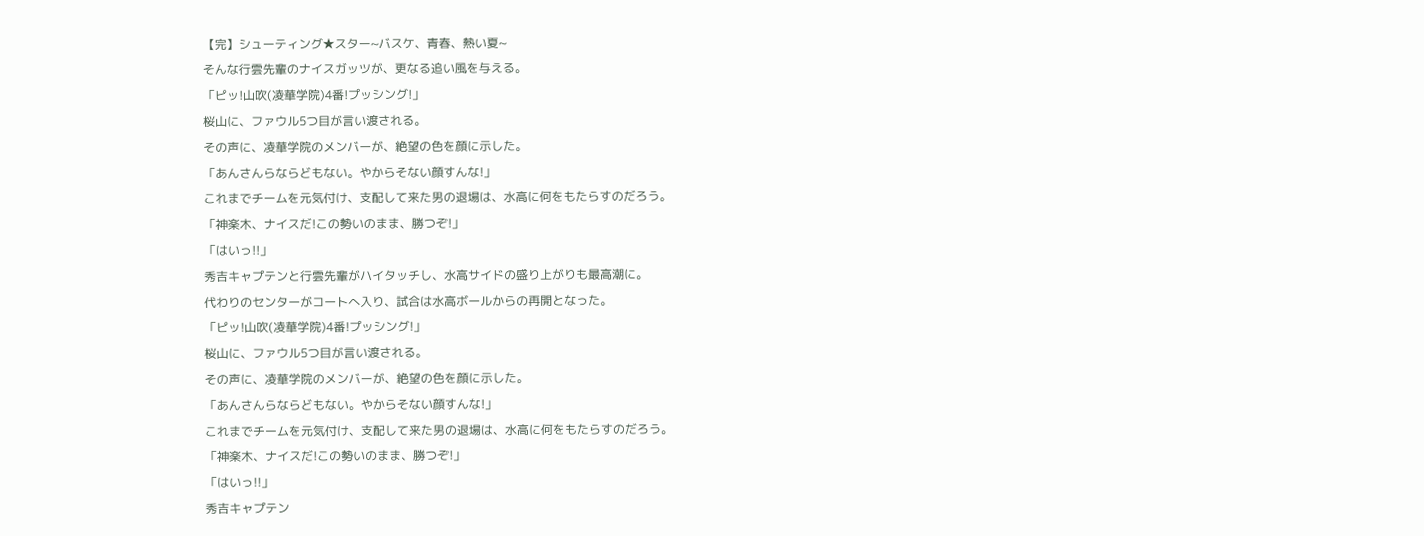【完】シューティング★スター~バスケ、青春、熱い夏~
そんな行雲先輩のナイスガッツが、更なる追い風を与える。
「ピッ!山吹(凌華学院)4番!プッシング!」
桜山に、ファウル5つ目が言い渡される。
その声に、凌華学院のメンバーが、絶望の色を顔に示した。
「あんさんらならどもない。やからそない顔すんな!」
これまでチームを元気付け、支配して来た男の退場は、水高に何をもたらすのだろう。
「神楽木、ナイスだ!この勢いのまま、勝つぞ!」
「はいっ!!」
秀吉キャプテンと行雲先輩がハイタッチし、水高サイドの盛り上がりも最高潮に。
代わりのセンターがコートへ入り、試合は水高ボールからの再開となった。
「ピッ!山吹(凌華学院)4番!プッシング!」
桜山に、ファウル5つ目が言い渡される。
その声に、凌華学院のメンバーが、絶望の色を顔に示した。
「あんさんらならどもない。やからそない顔すんな!」
これまでチームを元気付け、支配して来た男の退場は、水高に何をもたらすのだろう。
「神楽木、ナイスだ!この勢いのまま、勝つぞ!」
「はいっ!!」
秀吉キャプテン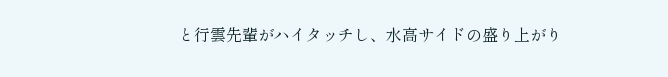と行雲先輩がハイタッチし、水高サイドの盛り上がり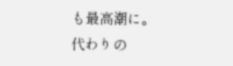も最高潮に。
代わりの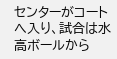センターがコートへ入り、試合は水高ボールから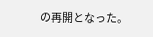の再開となった。